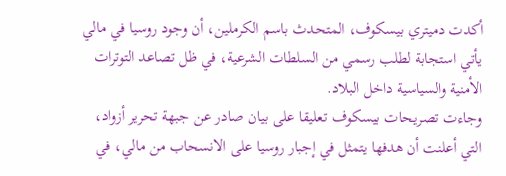أكدت دميتري بيسكوف، المتحدث باسم الكرملين، أن وجود روسيا في مالي يأتي استجابة لطلب رسمي من السلطات الشرعية، في ظل تصاعد التوترات الأمنية والسياسية داخل البلاد.
وجاءت تصريحات بيسكوف تعليقا على بيان صادر عن جبهة تحرير أزواد، التي أعلنت أن هدفها يتمثل في إجبار روسيا على الانسحاب من مالي، في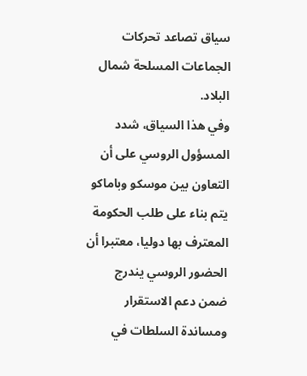سياق تصاعد تحركات الجماعات المسلحة شمال البلاد.
وفي هذا السياق، شدد المسؤول الروسي على أن التعاون بين موسكو وباماكو يتم بناء على طلب الحكومة المعترف بها دوليا، معتبرا أن الحضور الروسي يندرج ضمن دعم الاستقرار ومساندة السلطات في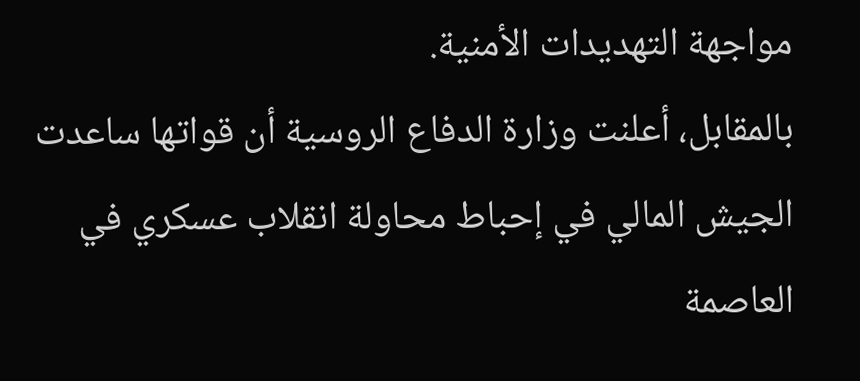مواجهة التهديدات الأمنية.
بالمقابل، أعلنت وزارة الدفاع الروسية أن قواتها ساعدت الجيش المالي في إحباط محاولة انقلاب عسكري في العاصمة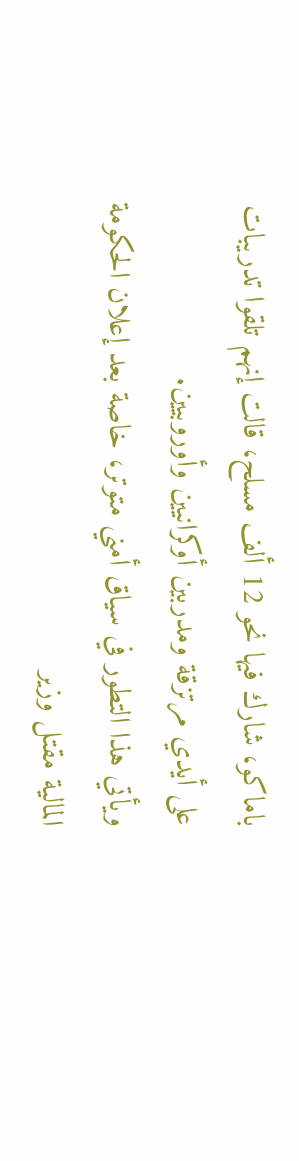باماكو، شارك فيها نحو 12 ألف مسلح، قالت إنهم تلقوا تدريبات على أيدي مرتزقة ومدربين أوكرانيين وأوروبيين.
ويأتي هذا التطور في سياق أمني متوتر، خاصة بعد إعلان الحكومة المالية مقتل وزير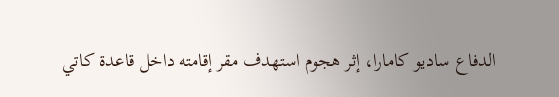الدفاع ساديو كامارا، إثر هجوم استهدف مقر إقامته داخل قاعدة كاتي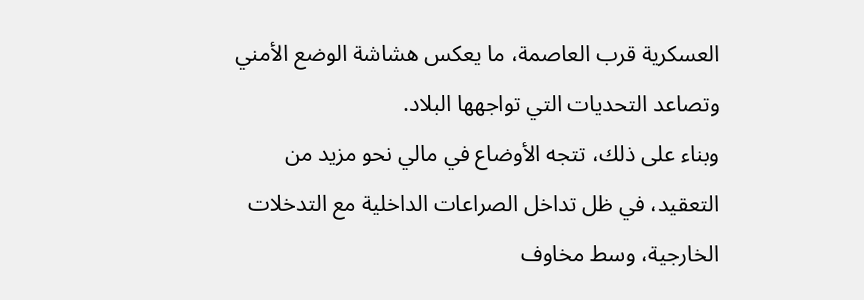العسكرية قرب العاصمة، ما يعكس هشاشة الوضع الأمني وتصاعد التحديات التي تواجهها البلاد.
وبناء على ذلك، تتجه الأوضاع في مالي نحو مزيد من التعقيد، في ظل تداخل الصراعات الداخلية مع التدخلات الخارجية، وسط مخاوف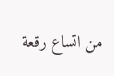من اتساع رقعة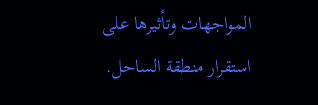المواجهات وتأثيرها على استقرار منطقة الساحل.